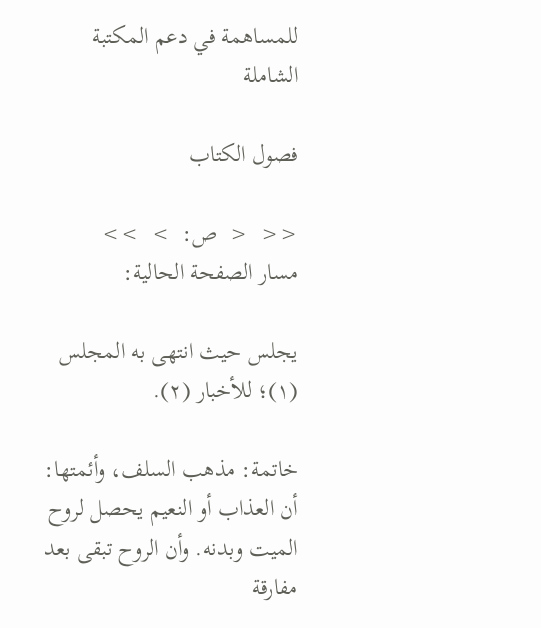للمساهمة في دعم المكتبة الشاملة

فصول الكتاب

<<  <  ص:  >  >>
مسار الصفحة الحالية:

يجلس حيث انتهى به المجلس (١)؛ للأخبار (٢).

خاتمة: مذهب السلف، وأئمتها: أن العذاب أو النعيم يحصل لروح الميت وبدنه. وأن الروح تبقى بعد مفارقة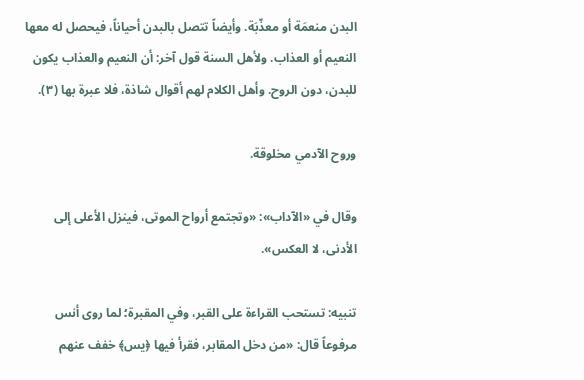البدن منعمَة أو معذّبَة. وأيضاً تتصل بالبدن أحياناً، فيحصل له معها النعيم أو العذاب. ولأهل السنة قول آخر: أن النعيم والعذاب يكون للبدن، دون الروح. وأهل الكلام لهم أقوال شاذة، فلا عبرة بها (٣).

وروح الآدمي مخلوقة.

وقال في «الآداب»: «وتجتمع أرواح الموتى، فينزل الأعلى إلى الأدنى، لا العكس».

تنبيه: تستحب القراءة على القبر، وفي المقبرة؛ لما روى أنس مرفوعاً قال: «من دخل المقابر، فقرأ فيها ﴿يس﴾ خفف عنهم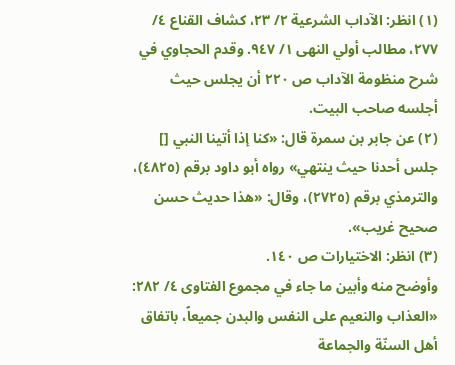(١) انظر: الآداب الشرعية ٢/ ٢٣، كشاف القناع ٤/ ٢٧٧، مطالب أولي النهى ١/ ٩٤٧. وقدم الحجاوي في شرح منظومة الآداب ص ٢٢٠ أن يجلس حيث أجلسه صاحب البيت.
(٢) عن جابر بن سمرة قال: «كنا إذا أتينا النبي [] جلس أحدنا حيث ينتهي» رواه أبو داود برقم (٤٨٢٥)، والترمذي برقم (٢٧٢٥)، وقال: «هذا حديث حسن صحيح غريب».
(٣) انظر: الاختيارات ص ١٤٠.
وأوضح منه وأبين ما جاء في مجموع الفتاوى ٤/ ٢٨٢: «العذاب والنعيم على النفس والبدن جميعاً، باتفاق أهل السنّة والجماعة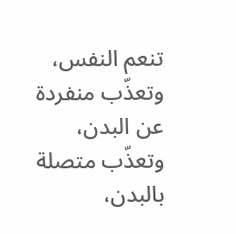تنعم النفس، وتعذّب منفردة عن البدن، وتعذّب متصلة بالبدن،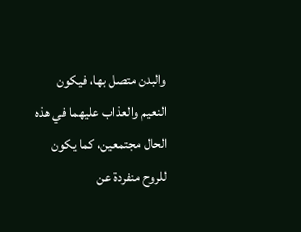والبدن متصل بها، فيكون النعيم والعذاب عليهما في هذه الحال مجتمعين، كما يكون للروح منفردة عن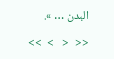البدن … ».

<<  <   >  >>